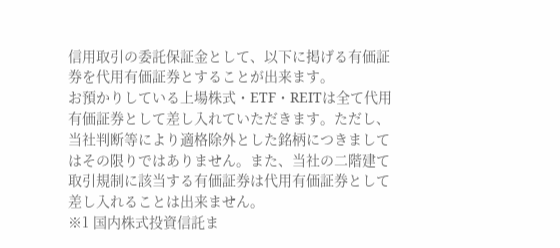信用取引の委託保証金として、以下に掲げる有価証券を代用有価証券とすることが出来ます。
お預かりしている上場株式・ETF・REITは全て代用有価証券として差し入れていただきます。ただし、当社判断等により適格除外とした銘柄につきましてはその限りではありません。また、当社の二階建て取引規制に該当する有価証券は代用有価証券として差し入れることは出来ません。
※1 国内株式投資信託ま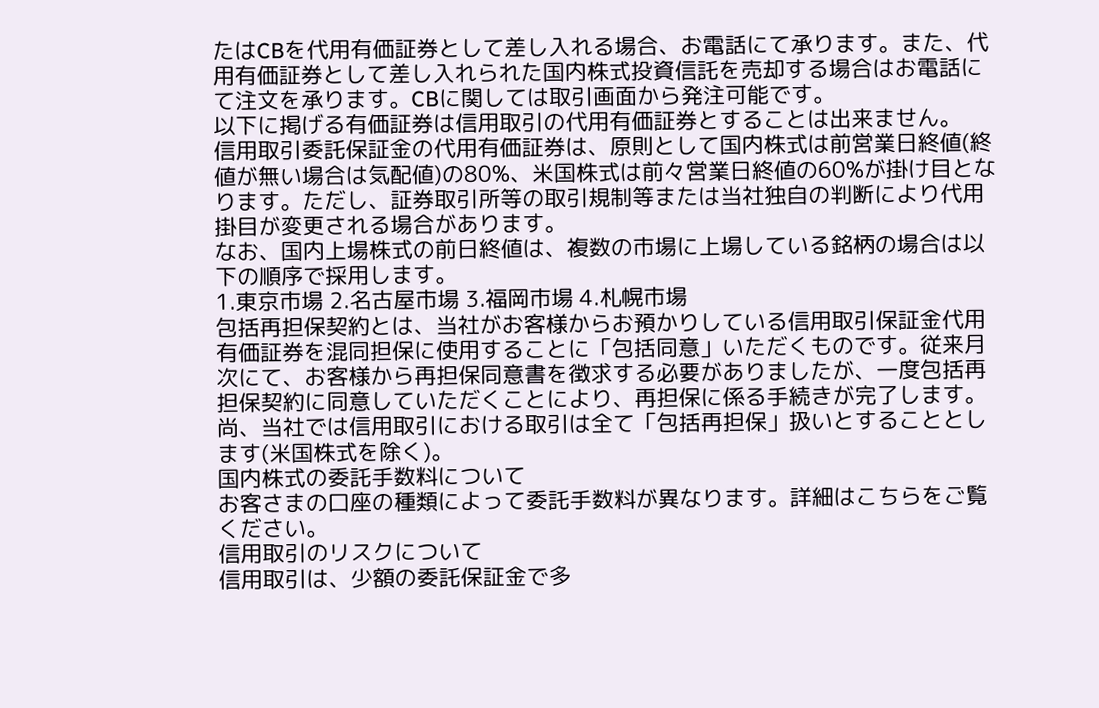たはCBを代用有価証券として差し入れる場合、お電話にて承ります。また、代用有価証券として差し入れられた国内株式投資信託を売却する場合はお電話にて注文を承ります。CBに関しては取引画面から発注可能です。
以下に掲げる有価証券は信用取引の代用有価証券とすることは出来ません。
信用取引委託保証金の代用有価証券は、原則として国内株式は前営業日終値(終値が無い場合は気配値)の80%、米国株式は前々営業日終値の60%が掛け目となります。ただし、証券取引所等の取引規制等または当社独自の判断により代用掛目が変更される場合があります。
なお、国内上場株式の前日終値は、複数の市場に上場している銘柄の場合は以下の順序で採用します。
1.東京市場 2.名古屋市場 3.福岡市場 4.札幌市場
包括再担保契約とは、当社がお客様からお預かりしている信用取引保証金代用有価証券を混同担保に使用することに「包括同意」いただくものです。従来月次にて、お客様から再担保同意書を徴求する必要がありましたが、一度包括再担保契約に同意していただくことにより、再担保に係る手続きが完了します。
尚、当社では信用取引における取引は全て「包括再担保」扱いとすることとします(米国株式を除く)。
国内株式の委託手数料について
お客さまの口座の種類によって委託手数料が異なります。詳細はこちらをご覧ください。
信用取引のリスクについて
信用取引は、少額の委託保証金で多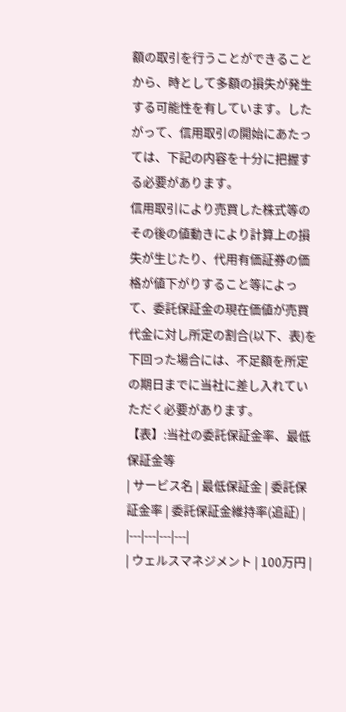額の取引を行うことができることから、時として多額の損失が発生する可能性を有しています。したがって、信用取引の開始にあたっては、下記の内容を十分に把握する必要があります。
信用取引により売買した株式等のその後の値動きにより計算上の損失が生じたり、代用有価証券の価格が値下がりすること等によって、委託保証金の現在価値が売買代金に対し所定の割合(以下、表)を下回った場合には、不足額を所定の期日までに当社に差し入れていただく必要があります。
【表】:当社の委託保証金率、最低保証金等
| サービス名 | 最低保証金 | 委託保証金率 | 委託保証金維持率(追証) |
|---|---|---|---|
| ウェルスマネジメント | 100万円 |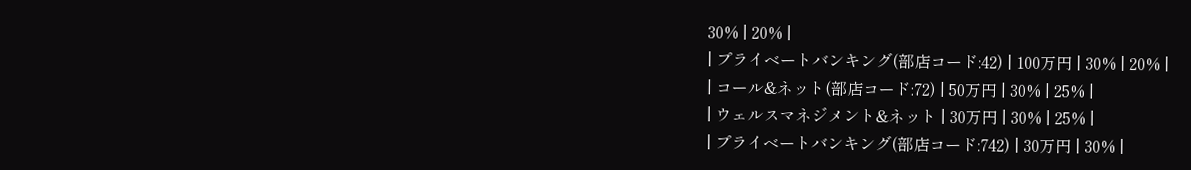30% | 20% |
| プライベートバンキング(部店コード:42) | 100万円 | 30% | 20% |
| コール&ネット(部店コード:72) | 50万円 | 30% | 25% |
| ウェルスマネジメント&ネット | 30万円 | 30% | 25% |
| プライベートバンキング(部店コード:742) | 30万円 | 30% |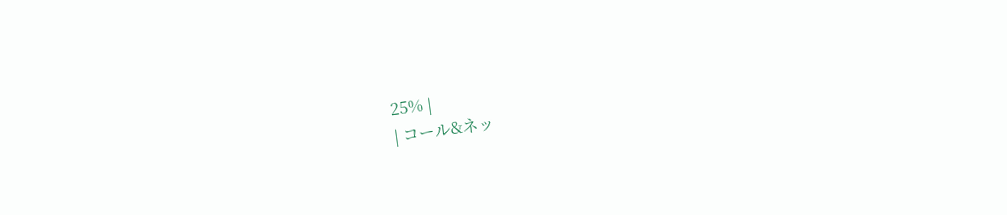25% |
| コール&ネッ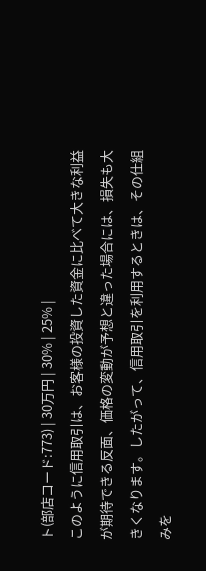ト(部店コード:773) | 30万円 | 30% | 25% |
このように信用取引は、お客様の投資した資金に比べて大きな利益が期待できる反面、価格の変動が予想と違った場合には、損失も大きくなります。したがって、信用取引を利用するときは、その仕組みを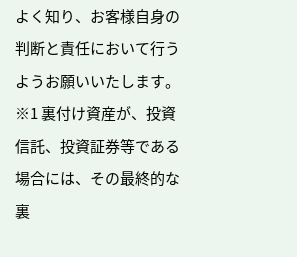よく知り、お客様自身の判断と責任において行うようお願いいたします。
※1 裏付け資産が、投資信託、投資証券等である場合には、その最終的な裏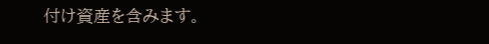付け資産を含みます。